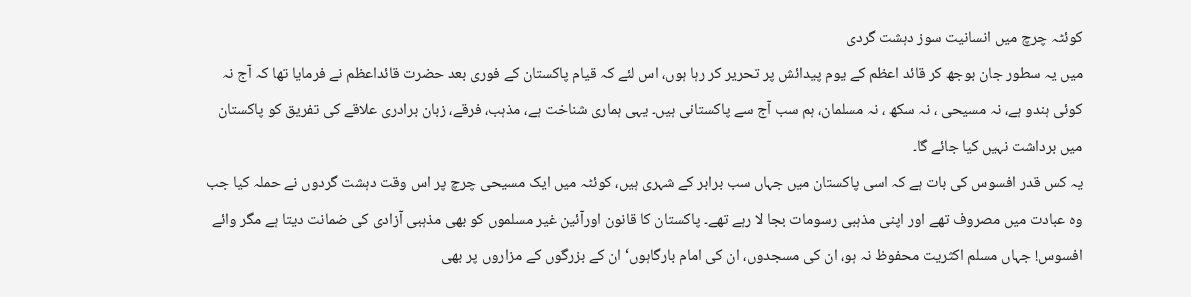کوئٹہ چرچ میں انسانیت سوز دہشت گردی
میں یہ سطور جان بوجھ کر قائد اعظم کے یوم پیدائش پر تحریر کر رہا ہوں، اس لئے کہ قیام پاکستان کے فوری بعد حضرت قائداعظم نے فرمایا تھا کہ آج نہ کوئی ہندو ہے، نہ مسیحی ، نہ سکھ ، نہ مسلمان، ہم سب آج سے پاکستانی ہیں۔ یہی ہماری شناخت ہے، مذہب، فرقے، زبان برادری علاقے کی تفریق کو پاکستان میں برداشت نہیں کیا جائے گا۔
یہ کس قدر افسوس کی بات ہے کہ اسی پاکستان میں جہاں سب برابر کے شہری ہیں، کوئٹہ میں ایک مسیحی چرچ پر اس وقت دہشت گردوں نے حملہ کیا جب وہ عبادت میں مصروف تھے اور اپنی مذہبی رسومات بجا لا رہے تھے۔ پاکستان کا قانون اورآئین غیر مسلموں کو بھی مذہبی آزادی کی ضمانت دیتا ہے مگر وائے افسوس! جہاں مسلم اکثریت محفوظ نہ ہو، ان کی مسجدوں، ان کی امام بارگاہوں‘ ان کے بزرگوں کے مزاروں پر بھی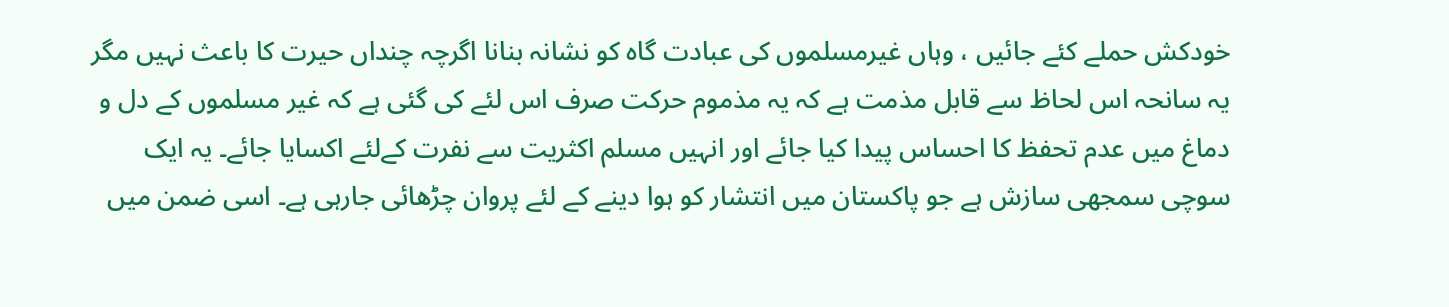خودکش حملے کئے جائیں ، وہاں غیرمسلموں کی عبادت گاہ کو نشانہ بنانا اگرچہ چنداں حیرت کا باعث نہیں مگر یہ سانحہ اس لحاظ سے قابل مذمت ہے کہ یہ مذموم حرکت صرف اس لئے کی گئی ہے کہ غیر مسلموں کے دل و دماغ میں عدم تحفظ کا احساس پیدا کیا جائے اور انہیں مسلم اکثریت سے نفرت کےلئے اکسایا جائے۔ یہ ایک سوچی سمجھی سازش ہے جو پاکستان میں انتشار کو ہوا دینے کے لئے پروان چڑھائی جارہی ہے۔ اسی ضمن میں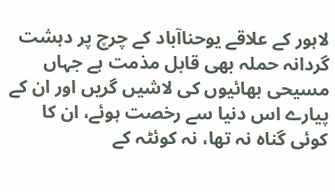لاہور کے علاقے یوحناآباد کے چرچ پر دہشت گردانہ حملہ بھی قابل مذمت ہے جہاں مسیحی بھائیوں کی لاشیں گریں اور ان کے پیارے اس دنیا سے رخصت ہوئے، ان کا کوئی گناہ نہ تھا، نہ کوئٹہ کے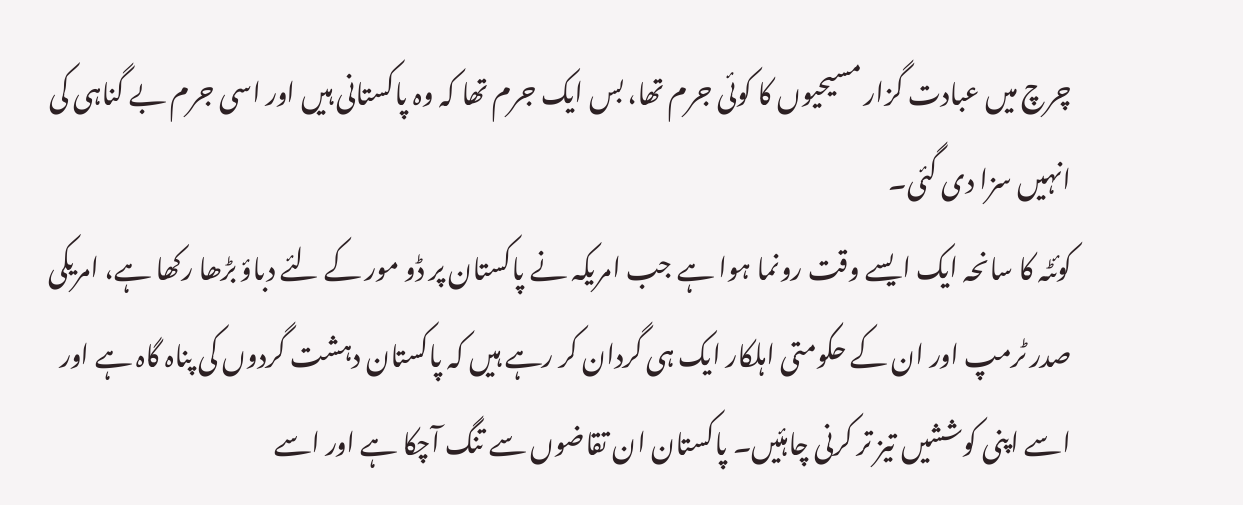چرچ میں عبادت گزار مسیحیوں کا کوئی جرم تھا، بس ایک جرم تھا کہ وہ پاکستانی ہیں اور اسی جرم بے گناہی کی انہیں سزا دی گئی۔
کوئٹہ کا سانحہ ایک ایسے وقت رونما ہوا ہے جب امریکہ نے پاکستان پر ڈو مور کے لئے دباؤ بڑھا رکھا ہے، امریکی صدر ٹرمپ اور ان کے حکومتی اہلکار ایک ہی گردان کر رہے ہیں کہ پاکستان دہشت گردوں کی پناہ گاہ ہے اور اسے اپنی کوششیں تیز تر کرنی چاہئیں۔ پاکستان ان تقاضوں سے تنگ آچکا ہے اور اسے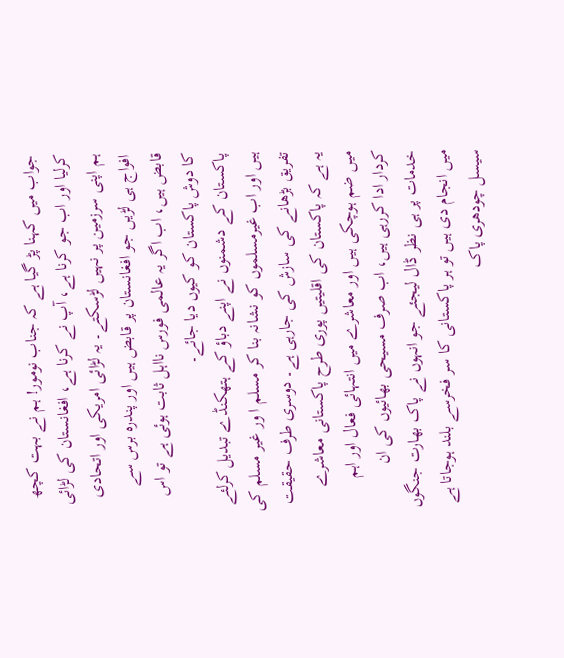جواب میں کہنا پڑ گیا ہے کہ جناب نومور! ہم نے بہت کچھ کرلیا اور اب جو کرنا ہے، آپ نے کرنا ہے، افغانستان کی لڑائی ہم اپنی سرزمین پر نہیں لڑسکتے۔ یہ لڑائی امریکی اور اتحادی افواج ہی لڑیں جو افغانستان پر قابض ہیں اور پندرہ برس سے قابض ہیں، اب اگر یہ عالمی فورس نااہل ثابت ہوئی ہے تو اس کا دوش پاکستان کو کیوں دیا جائے۔
پاکستان کے دشمنوں نے اپنے دباؤ کے ہتھکنڈے تبدیل کرلئے ہیں اور اب غیرمسلموں کو نشانہ بنا کر مسلم ا ور غیر مسلم کی تفریق بڑھانے کی سازش کی جارہی ہے۔ دوسری طرف حقیقت یہ ہے کہ پاکستان کی اقلیتیں پوری طرح پاکستانی معاشرے میں ضم ہوچکی ہیں اور معاشرے میں انتہائی فعال اور اہم کردار ادا کررہی ہیں، اب صرف مسیحی بھائیوں کی ان خدمات پر ہی نظر ڈال لیجئے جو انہوں نے پاک بھارت جنگوں میں انجام دی ہیں تو ہر پاکستانی کا سر فخرسے بلند ہوجاتا ہے سیسل چودھری پاک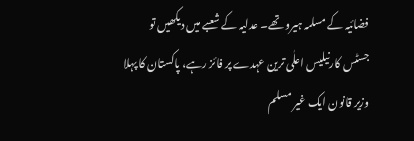فضائیہ کے مسلمہ ہیرو تھے۔ عدلیہ کے شعبے میں دیکھیں تو جسٹس کارنیلیس اعلٰی ترین عہدے پر فائز رہے، پاکستان کا پہلا وزیر قانون ایک غیر مسلم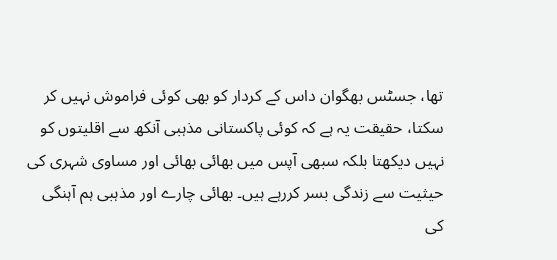تھا، جسٹس بھگوان داس کے کردار کو بھی کوئی فراموش نہیں کر سکتا، حقیقت یہ ہے کہ کوئی پاکستانی مذہبی آنکھ سے اقلیتوں کو نہیں دیکھتا بلکہ سبھی آپس میں بھائی بھائی اور مساوی شہری کی حیثیت سے زندگی بسر کررہے ہیں۔ بھائی چارے اور مذہبی ہم آہنگی کی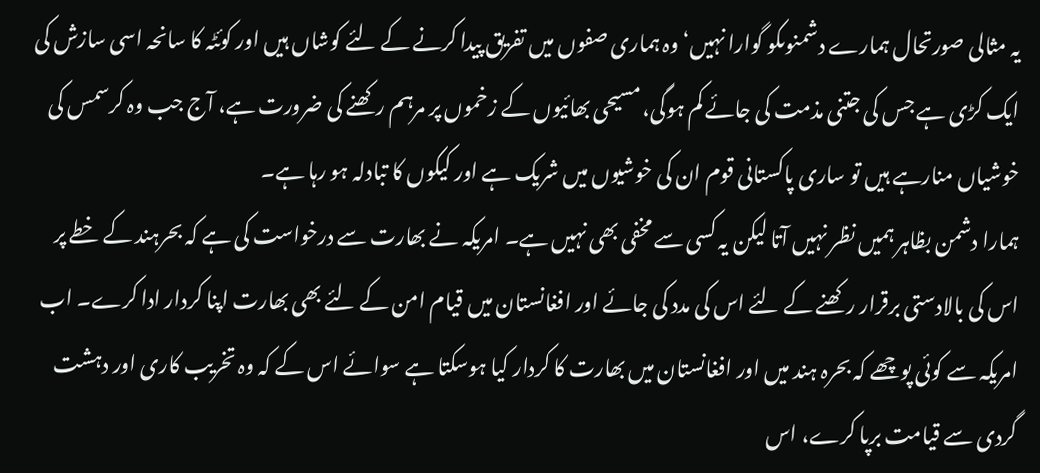یہ مثالی صورتحال ہمارے دشمنوںکو گوارا نہیں‘ وہ ہماری صفوں میں تفریق پیدا کرنے کے لئے کوشاں ہیں اور کوئٹہ کا سانحہ اسی سازش کی ایک کڑی ہے جس کی جتنی مذمت کی جائے کم ہوگی، مسیحی بھائیوں کے زخموں پر مرہم رکھنے کی ضرورت ہے، آج جب وہ کرسمس کی خوشیاں منارہے ہیں تو ساری پاکستانی قوم ان کی خوشیوں میں شریک ہے اور کیکوں کا تبادلہ ہو رہا ہے۔
ہمارا دشمن بظاہر ہمیں نظر نہیں آتا لیکن یہ کسی سے مخفی بھی نہیں ہے۔ امریکہ نے بھارت سے درخواست کی ہے کہ بحرہند کے خطے پر اس کی بالادستی برقرار رکھنے کے لئے اس کی مدد کی جائے اور افغانستان میں قیام امن کے لئے بھی بھارت اپنا کردار ادا کرے۔ اب امریکہ سے کوئی پوچھے کہ بحرہ ہند میں اور افغانستان میں بھارت کا کردار کیا ہوسکتا ہے سوائے اس کے کہ وہ تخریب کاری اور دہشت گردی سے قیامت برپا کرے، اس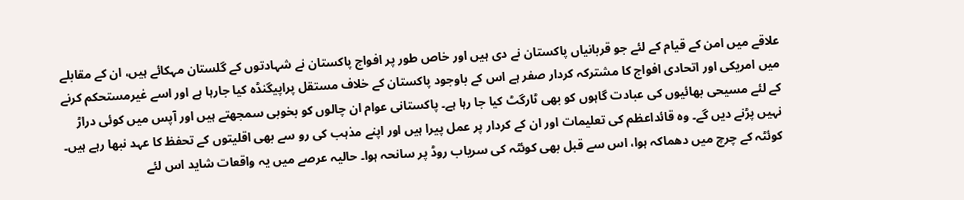علاقے میں امن کے قیام کے لئے جو قربانیاں پاکستان نے دی ہیں اور خاص طور پر افواج پاکستان نے شہادتوں کے گلستان مہکائے ہیں، ان کے مقابلے میں امریکی اور اتحادی افواج کا مشترکہ کردار صفر ہے اس کے باوجود پاکستان کے خلاف مستقل پراپیگنڈہ کیا جارہا ہے اور اسے غیرمستحکم کرنے کے لئے مسیحی بھائیوں کی عبادت گاہوں کو بھی ٹارگٹ کیا جا رہا ہے۔ پاکستانی عوام ان چالوں کو بخوبی سمجھتے ہیں اور آپس میں کوئی دراڑ نہیں پڑنے دیں گے۔ وہ قائداعظم کی تعلیمات اور ان کے کردار پر عمل پیرا ہیں اور اپنے مذہب کی رو سے بھی اقلیتوں کے تحفظ کا عہد نبھا رہے ہیں۔
کوئٹہ کے چرچ میں دھماکہ ہوا، اس سے قبل بھی کوئٹہ کی سریاب روڈ پر سانحہ ہوا۔ حالیہ عرصے میں یہ واقعات شاید اس لئے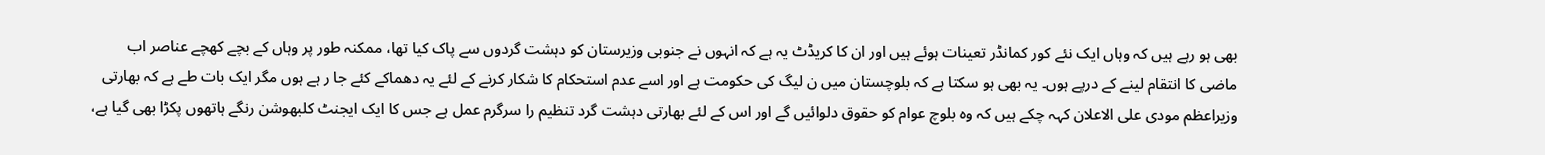بھی ہو رہے ہیں کہ وہاں ایک نئے کور کمانڈر تعینات ہوئے ہیں اور ان کا کریڈٹ یہ ہے کہ انہوں نے جنوبی وزیرستان کو دہشت گردوں سے پاک کیا تھا، ممکنہ طور پر وہاں کے بچے کھچے عناصر اب ماضی کا انتقام لینے کے درپے ہوں۔ یہ بھی ہو سکتا ہے کہ بلوچستان میں ن لیگ کی حکومت ہے اور اسے عدم استحکام کا شکار کرنے کے لئے یہ دھماکے کئے جا ر ہے ہوں مگر ایک بات طے ہے کہ بھارتی وزیراعظم مودی علی الاعلان کہہ چکے ہیں کہ وہ بلوچ عوام کو حقوق دلوائیں گے اور اس کے لئے بھارتی دہشت گرد تنظیم را سرگرم عمل ہے جس کا ایک ایجنٹ کلبھوشن رنگے ہاتھوں پکڑا بھی گیا ہے،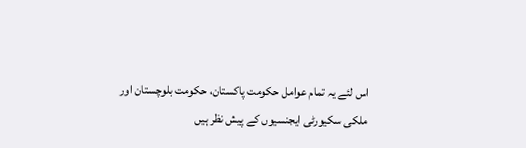اس لئے یہ تمام عوامل حکومت پاکستان، حکومت بلوچستان اور ملکی سکیورٹی ایجنسیوں کے پیش نظر ہیں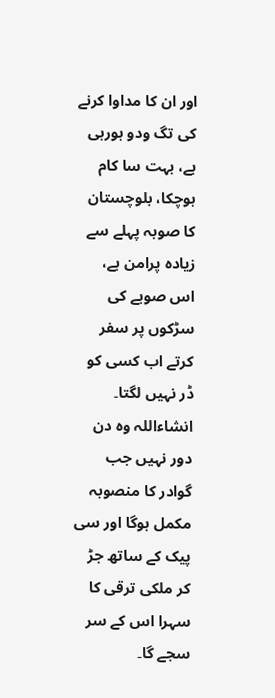اور ان کا مداوا کرنے کی تگ ودو ہورہی ہے، بہت سا کام ہوچکا، بلوچستان کا صوبہ پہلے سے زیادہ پرامن ہے، اس صوبے کی سڑکوں پر سفر کرتے اب کسی کو ڈر نہیں لگتا۔ انشاءاللہ وہ دن دور نہیں جب گوادر کا منصوبہ مکمل ہوگا اور سی پیک کے ساتھ جڑ کر ملکی ترقی کا سہرا اس کے سر سجے گا۔